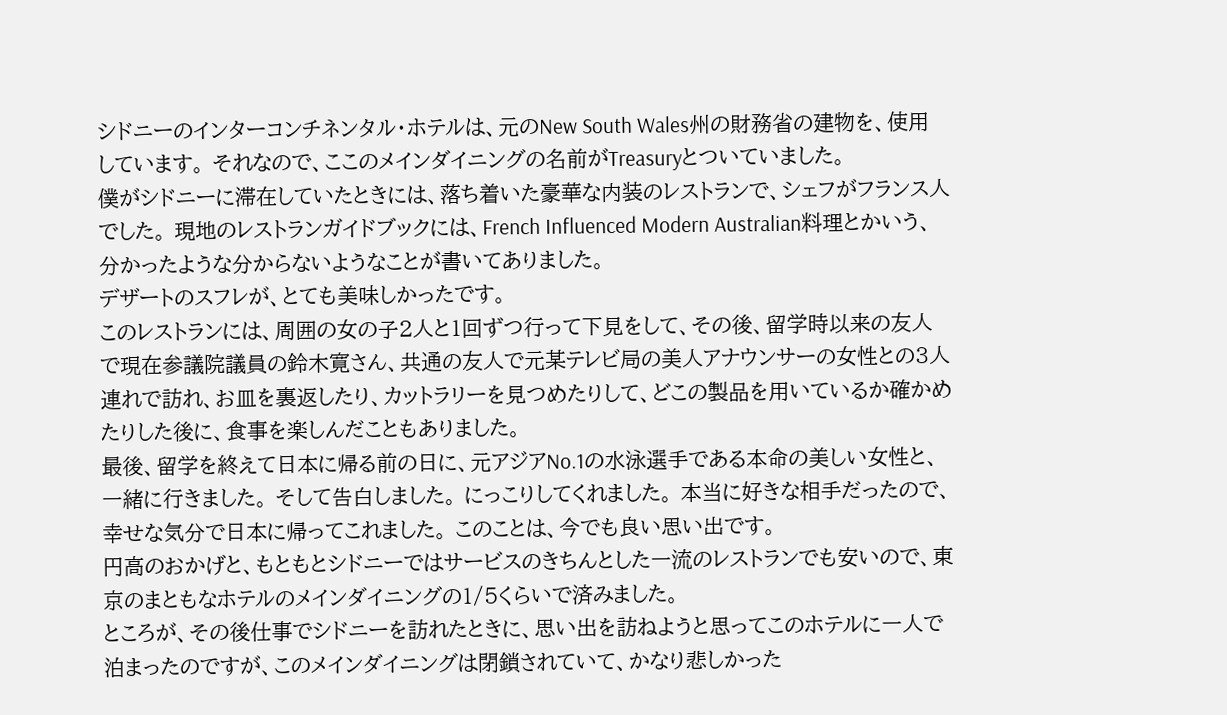シドニーのインターコンチネンタル・ホテルは、元のNew South Wales州の財務省の建物を、使用しています。 それなので、ここのメインダイニングの名前がTreasuryとついていました。
僕がシドニーに滞在していたときには、落ち着いた豪華な内装のレストランで、シェフがフランス人でした。 現地のレストランガイドブックには、French Influenced Modern Australian料理とかいう、分かったような分からないようなことが書いてありました。
デザートのスフレが、とても美味しかったです。
このレストランには、周囲の女の子2人と1回ずつ行って下見をして、その後、留学時以来の友人で現在参議院議員の鈴木寛さん、共通の友人で元某テレビ局の美人アナウンサーの女性との3人連れで訪れ、お皿を裏返したり、カットラリーを見つめたりして、どこの製品を用いているか確かめたりした後に、食事を楽しんだこともありました。
最後、留学を終えて日本に帰る前の日に、元アジアNo.1の水泳選手である本命の美しい女性と、一緒に行きました。 そして告白しました。 にっこりしてくれました。 本当に好きな相手だったので、幸せな気分で日本に帰ってこれました。 このことは、今でも良い思い出です。
円高のおかげと、もともとシドニーではサービスのきちんとした一流のレストランでも安いので、東京のまともなホテルのメインダイニングの1/5くらいで済みました。
ところが、その後仕事でシドニーを訪れたときに、思い出を訪ねようと思ってこのホテルに一人で泊まったのですが、このメインダイニングは閉鎖されていて、かなり悲しかった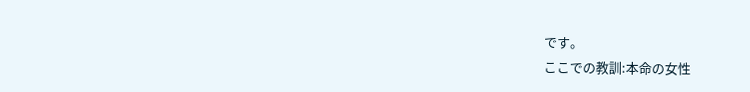です。
ここでの教訓:本命の女性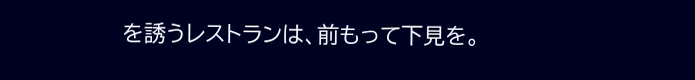を誘うレストランは、前もって下見を。